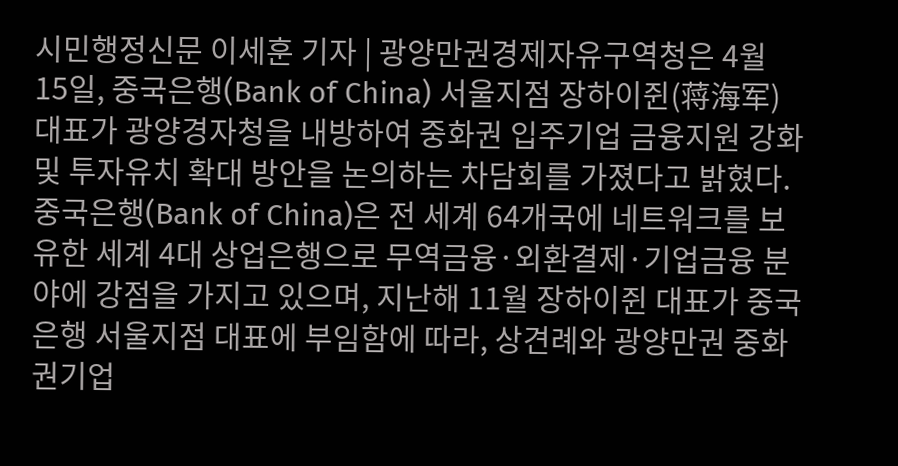시민행정신문 이세훈 기자 | 광양만권경제자유구역청은 4월 15일, 중국은행(Bank of China) 서울지점 장하이쥔(蒋海军) 대표가 광양경자청을 내방하여 중화권 입주기업 금융지원 강화 및 투자유치 확대 방안을 논의하는 차담회를 가졌다고 밝혔다. 중국은행(Bank of China)은 전 세계 64개국에 네트워크를 보유한 세계 4대 상업은행으로 무역금융·외환결제·기업금융 분야에 강점을 가지고 있으며, 지난해 11월 장하이쥔 대표가 중국은행 서울지점 대표에 부임함에 따라, 상견례와 광양만권 중화권기업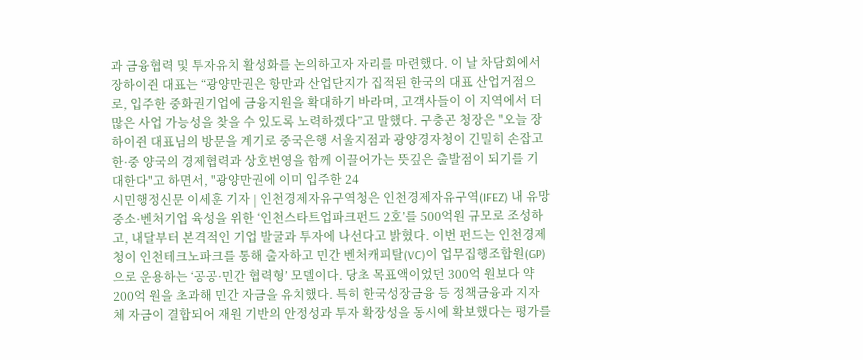과 금융협력 및 투자유치 활성화를 논의하고자 자리를 마련했다. 이 날 차담회에서 장하이쥔 대표는 “광양만권은 항만과 산업단지가 집적된 한국의 대표 산업거점으로, 입주한 중화권기업에 금융지원을 확대하기 바라며, 고객사들이 이 지역에서 더 많은 사업 가능성을 찾을 수 있도록 노력하겠다”고 말했다. 구충곤 청장은 "오늘 장하이쥔 대표님의 방문을 계기로 중국은행 서울지점과 광양경자청이 긴밀히 손잡고 한·중 양국의 경제협력과 상호번영을 함께 이끌어가는 뜻깊은 출발점이 되기를 기대한다"고 하면서, "광양만권에 이미 입주한 24
시민행정신문 이세훈 기자 | 인천경제자유구역청은 인천경제자유구역(IFEZ) 내 유망 중소·벤처기업 육성을 위한 ‘인천스타트업파크펀드 2호’를 500억원 규모로 조성하고, 내달부터 본격적인 기업 발굴과 투자에 나선다고 밝혔다. 이번 펀드는 인천경제청이 인천테크노파크를 통해 출자하고 민간 벤처캐피탈(VC)이 업무집행조합원(GP)으로 운용하는 ‘공공·민간 협력형’ 모델이다. 당초 목표액이었던 300억 원보다 약 200억 원을 초과해 민간 자금을 유치했다. 특히 한국성장금융 등 정책금융과 지자체 자금이 결합되어 재원 기반의 안정성과 투자 확장성을 동시에 확보했다는 평가를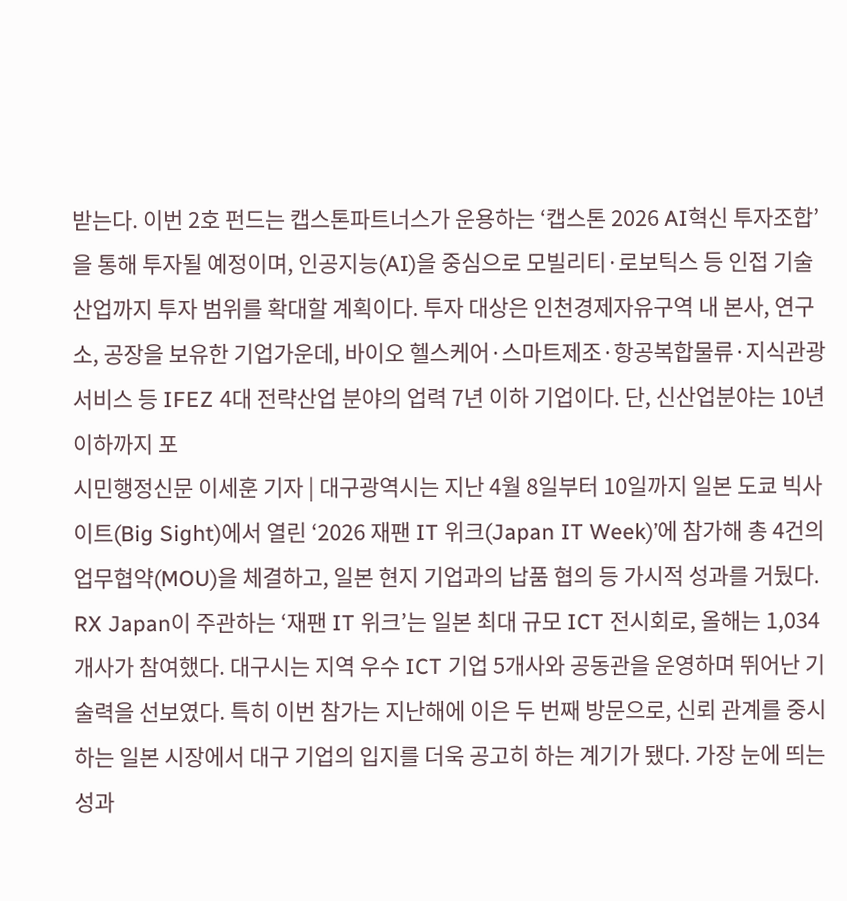받는다. 이번 2호 펀드는 캡스톤파트너스가 운용하는 ‘캡스톤 2026 AI혁신 투자조합’을 통해 투자될 예정이며, 인공지능(AI)을 중심으로 모빌리티·로보틱스 등 인접 기술 산업까지 투자 범위를 확대할 계획이다. 투자 대상은 인천경제자유구역 내 본사, 연구소, 공장을 보유한 기업가운데, 바이오 헬스케어·스마트제조·항공복합물류·지식관광서비스 등 IFEZ 4대 전략산업 분야의 업력 7년 이하 기업이다. 단, 신산업분야는 10년 이하까지 포
시민행정신문 이세훈 기자 | 대구광역시는 지난 4월 8일부터 10일까지 일본 도쿄 빅사이트(Big Sight)에서 열린 ‘2026 재팬 IT 위크(Japan IT Week)’에 참가해 총 4건의 업무협약(MOU)을 체결하고, 일본 현지 기업과의 납품 협의 등 가시적 성과를 거뒀다. RX Japan이 주관하는 ‘재팬 IT 위크’는 일본 최대 규모 ICT 전시회로, 올해는 1,034개사가 참여했다. 대구시는 지역 우수 ICT 기업 5개사와 공동관을 운영하며 뛰어난 기술력을 선보였다. 특히 이번 참가는 지난해에 이은 두 번째 방문으로, 신뢰 관계를 중시하는 일본 시장에서 대구 기업의 입지를 더욱 공고히 하는 계기가 됐다. 가장 눈에 띄는 성과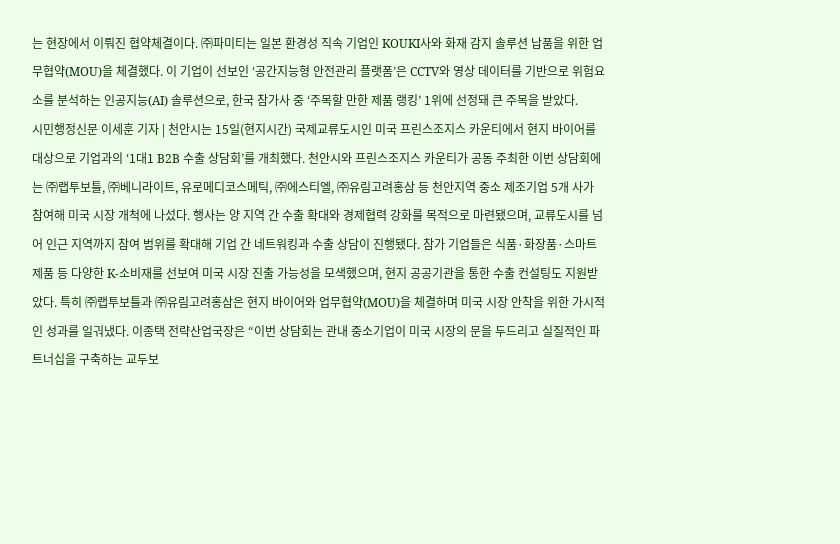는 현장에서 이뤄진 협약체결이다. ㈜파미티는 일본 환경성 직속 기업인 KOUKI사와 화재 감지 솔루션 납품을 위한 업무협약(MOU)을 체결했다. 이 기업이 선보인 ‘공간지능형 안전관리 플랫폼’은 CCTV와 영상 데이터를 기반으로 위험요소를 분석하는 인공지능(AI) 솔루션으로, 한국 참가사 중 ‘주목할 만한 제품 랭킹’ 1위에 선정돼 큰 주목을 받았다.
시민행정신문 이세훈 기자 | 천안시는 15일(현지시간) 국제교류도시인 미국 프린스조지스 카운티에서 현지 바이어를 대상으로 기업과의 ‘1대1 B2B 수출 상담회’를 개최했다. 천안시와 프린스조지스 카운티가 공동 주최한 이번 상담회에는 ㈜랩투보틀, ㈜베니라이트, 유로메디코스메틱, ㈜에스티엘, ㈜유림고려홍삼 등 천안지역 중소 제조기업 5개 사가 참여해 미국 시장 개척에 나섰다. 행사는 양 지역 간 수출 확대와 경제협력 강화를 목적으로 마련됐으며, 교류도시를 넘어 인근 지역까지 참여 범위를 확대해 기업 간 네트워킹과 수출 상담이 진행됐다. 참가 기업들은 식품·화장품·스마트 제품 등 다양한 K-소비재를 선보여 미국 시장 진출 가능성을 모색했으며, 현지 공공기관을 통한 수출 컨설팅도 지원받았다. 특히 ㈜랩투보틀과 ㈜유림고려홍삼은 현지 바이어와 업무협약(MOU)을 체결하며 미국 시장 안착을 위한 가시적인 성과를 일궈냈다. 이종택 전략산업국장은 “이번 상담회는 관내 중소기업이 미국 시장의 문을 두드리고 실질적인 파트너십을 구축하는 교두보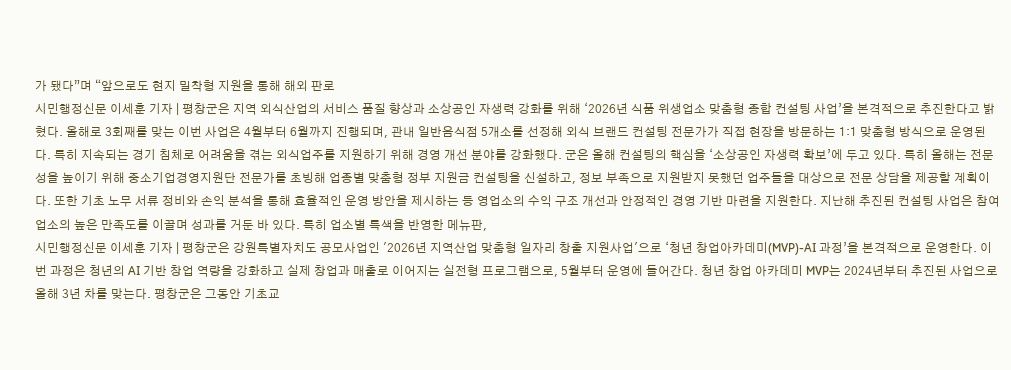가 됐다”며 “앞으로도 현지 밀착형 지원을 통해 해외 판로
시민행정신문 이세훈 기자 | 평창군은 지역 외식산업의 서비스 품질 향상과 소상공인 자생력 강화를 위해 ‘2026년 식품 위생업소 맞춤형 종합 컨설팅 사업’을 본격적으로 추진한다고 밝혔다. 올해로 3회째를 맞는 이번 사업은 4월부터 6월까지 진행되며, 관내 일반음식점 5개소를 선정해 외식 브랜드 컨설팅 전문가가 직접 현장을 방문하는 1:1 맞춤형 방식으로 운영된다. 특히 지속되는 경기 침체로 어려움을 겪는 외식업주를 지원하기 위해 경영 개선 분야를 강화했다. 군은 올해 컨설팅의 핵심을 ‘소상공인 자생력 확보’에 두고 있다. 특히 올해는 전문성을 높이기 위해 중소기업경영지원단 전문가를 초빙해 업종별 맞춤형 정부 지원금 컨설팅을 신설하고, 정보 부족으로 지원받지 못했던 업주들을 대상으로 전문 상담을 제공할 계획이다. 또한 기초 노무 서류 정비와 손익 분석을 통해 효율적인 운영 방안을 제시하는 등 영업소의 수익 구조 개선과 안정적인 경영 기반 마련을 지원한다. 지난해 추진된 컨설팅 사업은 참여 업소의 높은 만족도를 이끌며 성과를 거둔 바 있다. 특히 업소별 특색을 반영한 메뉴판,
시민행정신문 이세훈 기자 | 평창군은 강원특별자치도 공모사업인 '2026년 지역산업 맞춤형 일자리 창출 지원사업'으로 ‘청년 창업아카데미(MVP)-AI 과정’을 본격적으로 운영한다. 이번 과정은 청년의 AI 기반 창업 역량을 강화하고 실제 창업과 매출로 이어지는 실전형 프로그램으로, 5월부터 운영에 들어간다. 청년 창업 아카데미 MVP는 2024년부터 추진된 사업으로 올해 3년 차를 맞는다. 평창군은 그동안 기초교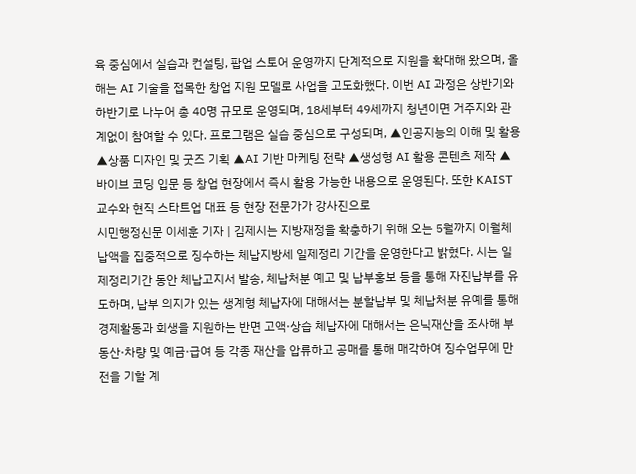육 중심에서 실습과 컨설팅, 팝업 스토어 운영까지 단계적으로 지원을 확대해 왔으며, 올해는 AI 기술을 접목한 창업 지원 모델로 사업을 고도화했다. 이번 AI 과정은 상반기와 하반기로 나누어 총 40명 규모로 운영되며, 18세부터 49세까지 청년이면 거주지와 관계없이 참여할 수 있다. 프로그램은 실습 중심으로 구성되며, ▲인공지능의 이해 및 활용 ▲상품 디자인 및 굿즈 기획 ▲AI 기반 마케팅 전략 ▲생성형 AI 활용 콘텐츠 제작 ▲바이브 코딩 입문 등 창업 현장에서 즉시 활용 가능한 내용으로 운영된다. 또한 KAIST 교수와 현직 스타트업 대표 등 현장 전문가가 강사진으로
시민행정신문 이세훈 기자 | 김제시는 지방재정을 확충하기 위해 오는 5월까지 이월체납액을 집중적으로 징수하는 체납지방세 일제정리 기간을 운영한다고 밝혔다. 시는 일제정리기간 동안 체납고지서 발송, 체납처분 예고 및 납부홍보 등을 통해 자진납부를 유도하며, 납부 의지가 있는 생계형 체납자에 대해서는 분할납부 및 체납처분 유예를 통해 경제활동과 회생을 지원하는 반면 고액·상습 체납자에 대해서는 은닉재산을 조사해 부동산·차량 및 예금·급여 등 각종 재산을 압류하고 공매를 통해 매각하여 징수업무에 만전을 기할 계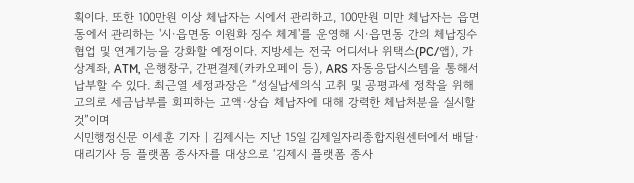획이다. 또한 100만원 이상 체납자는 시에서 관리하고, 100만원 미만 체납자는 읍면동에서 관리하는 '시·읍면동 이원화 징수 체계'를 운영해 시·읍면동 간의 체납징수 협업 및 연계기능을 강화할 예정이다. 지방세는 전국 어디서나 위택스(PC/앱), 가상계좌, ATM, 은행창구, 간편결제(카카오페이 등), ARS 자동응답시스템을 통해서 납부할 수 있다. 최근열 세정과장은 “성실납세의식 고취 및 공평과세 정착을 위해 고의로 세금납부를 회피하는 고액·상습 체납자에 대해 강력한 체납처분을 실시할 것”이며
시민행정신문 이세훈 기자 | 김제시는 지난 15일 김제일자리종합지원센터에서 배달·대리기사 등 플랫폼 종사자를 대상으로 ‘김제시 플랫폼 종사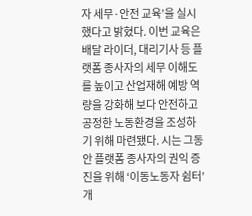자 세무·안전 교육’을 실시했다고 밝혔다. 이번 교육은 배달 라이더, 대리기사 등 플랫폼 종사자의 세무 이해도를 높이고 산업재해 예방 역량을 강화해 보다 안전하고 공정한 노동환경을 조성하기 위해 마련됐다. 시는 그동안 플랫폼 종사자의 권익 증진을 위해 ‘이동노동자 쉼터’ 개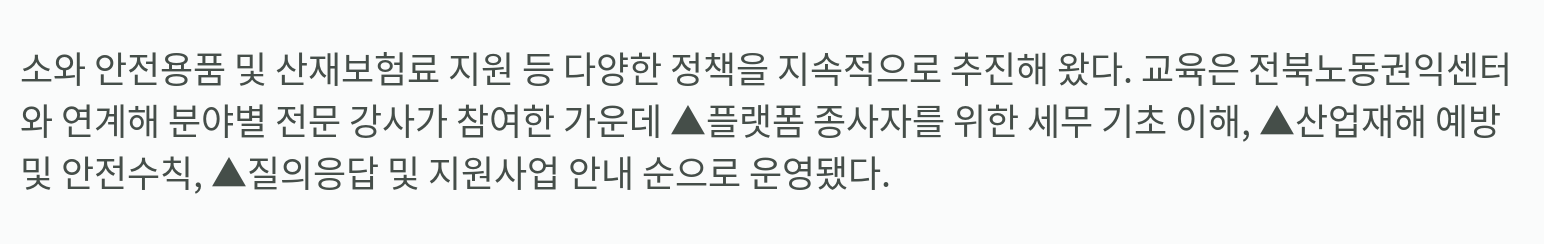소와 안전용품 및 산재보험료 지원 등 다양한 정책을 지속적으로 추진해 왔다. 교육은 전북노동권익센터와 연계해 분야별 전문 강사가 참여한 가운데 ▲플랫폼 종사자를 위한 세무 기초 이해, ▲산업재해 예방 및 안전수칙, ▲질의응답 및 지원사업 안내 순으로 운영됐다.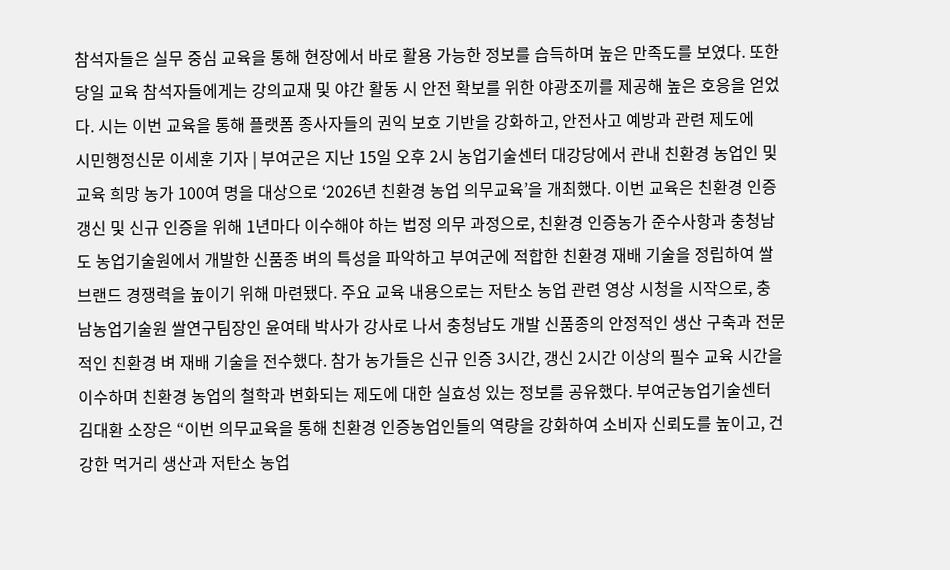참석자들은 실무 중심 교육을 통해 현장에서 바로 활용 가능한 정보를 습득하며 높은 만족도를 보였다. 또한 당일 교육 참석자들에게는 강의교재 및 야간 활동 시 안전 확보를 위한 야광조끼를 제공해 높은 호응을 얻었다. 시는 이번 교육을 통해 플랫폼 종사자들의 권익 보호 기반을 강화하고, 안전사고 예방과 관련 제도에
시민행정신문 이세훈 기자 | 부여군은 지난 15일 오후 2시 농업기술센터 대강당에서 관내 친환경 농업인 및 교육 희망 농가 100여 명을 대상으로 ‘2026년 친환경 농업 의무교육’을 개최했다. 이번 교육은 친환경 인증 갱신 및 신규 인증을 위해 1년마다 이수해야 하는 법정 의무 과정으로, 친환경 인증농가 준수사항과 충청남도 농업기술원에서 개발한 신품종 벼의 특성을 파악하고 부여군에 적합한 친환경 재배 기술을 정립하여 쌀 브랜드 경쟁력을 높이기 위해 마련됐다. 주요 교육 내용으로는 저탄소 농업 관련 영상 시청을 시작으로, 충남농업기술원 쌀연구팀장인 윤여태 박사가 강사로 나서 충청남도 개발 신품종의 안정적인 생산 구축과 전문적인 친환경 벼 재배 기술을 전수했다. 참가 농가들은 신규 인증 3시간, 갱신 2시간 이상의 필수 교육 시간을 이수하며 친환경 농업의 철학과 변화되는 제도에 대한 실효성 있는 정보를 공유했다. 부여군농업기술센터 김대환 소장은 “이번 의무교육을 통해 친환경 인증농업인들의 역량을 강화하여 소비자 신뢰도를 높이고, 건강한 먹거리 생산과 저탄소 농업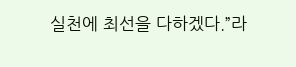실천에 최선을 다하겠다.”라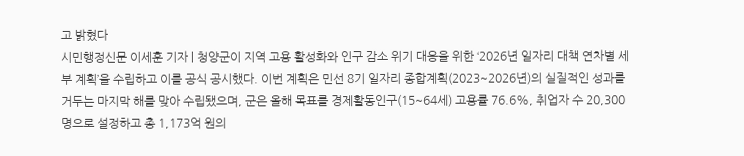고 밝혔다
시민행정신문 이세훈 기자 | 청양군이 지역 고용 활성화와 인구 감소 위기 대응을 위한 ‘2026년 일자리 대책 연차별 세부 계획’을 수립하고 이를 공식 공시했다. 이번 계획은 민선 8기 일자리 종합계획(2023~2026년)의 실질적인 성과를 거두는 마지막 해를 맞아 수립됐으며, 군은 올해 목표를 경제활동인구(15~64세) 고용률 76.6%, 취업자 수 20,300명으로 설정하고 총 1,173억 원의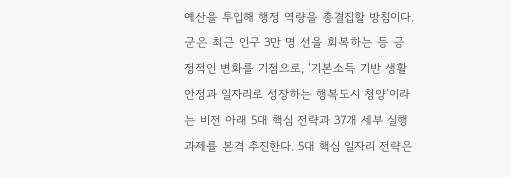예산을 투입해 행정 역량을 총결집할 방침이다. 군은 최근 인구 3만 명 선을 회복하는 등 긍정적인 변화를 기점으로, ‘기본소득 기반 생활 안정과 일자리로 성장하는 행복도시 청양’이라는 비전 아래 5대 핵심 전략과 37개 세부 실행 과제를 본격 추진한다. 5대 핵심 일자리 전략은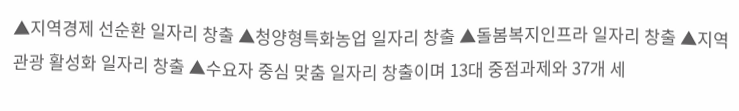▲지역경제 선순환 일자리 창출 ▲청양형특화농업 일자리 창출 ▲돌봄복지인프라 일자리 창출 ▲지역관광 활성화 일자리 창출 ▲수요자 중심 맞춤 일자리 창출이며 13대 중점과제와 37개 세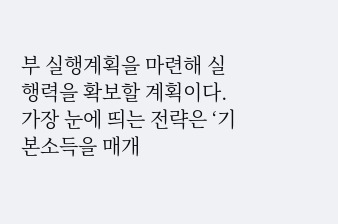부 실행계획을 마련해 실행력을 확보할 계획이다. 가장 눈에 띄는 전략은 ‘기본소득을 매개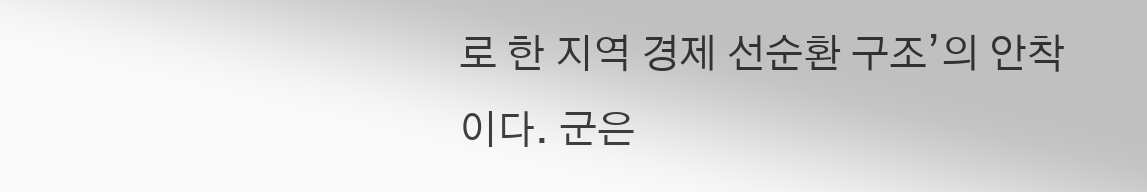로 한 지역 경제 선순환 구조’의 안착이다. 군은